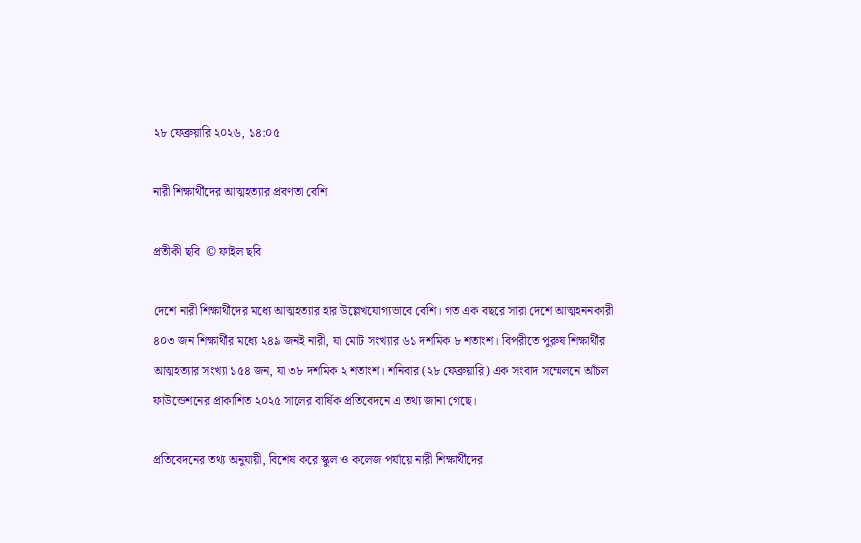২৮ ফেব্রুয়ারি ২০২৬, ১৪:০৫

নারী শিক্ষার্থীদের আত্মহত্যার প্রবণতা বেশি

প্রতীকী ছবি  © ফাইল ছবি

দেশে নারী শিক্ষার্থীদের মধ্যে আত্মহত্যার হার উল্লেখযোগ্যভাবে বেশি। গত এক বছরে সারা দেশে আত্মহননকারী ৪০৩ জন শিক্ষার্থীর মধ্যে ২৪৯ জনই নারী, যা মোট সংখ্যার ৬১ দশমিক ৮ শতাংশ। বিপরীতে পুরুষ শিক্ষার্থীর আত্মহত্যার সংখ্যা ১৫৪ জন, যা ৩৮ দশমিক ২ শতাংশ। শনিবার (২৮ ফেব্রুয়ারি) এক সংবাদ সম্মেলনে আঁচল ফাউন্ডেশনের প্রাকাশিত ২০২৫ সালের বার্ষিক প্রতিবেদনে এ তথ্য জানা গেছে।

প্রতিবেদনের তথ্য অনুযায়ী, বিশেষ করে স্কুল ও কলেজ পর্যায়ে নারী শিক্ষার্থীদের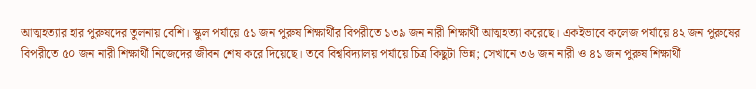আত্মহত্যার হার পুরুষদের তুলনায় বেশি। স্কুল পর্যায়ে ৫১ জন পুরুষ শিক্ষার্থীর বিপরীতে ১৩৯ জন নারী শিক্ষার্থী আত্মহত্যা করেছে। একইভাবে কলেজ পর্যায়ে ৪২ জন পুরুষের বিপরীতে ৫০ জন নারী শিক্ষার্থী নিজেদের জীবন শেষ করে দিয়েছে। তবে বিশ্ববিদ্যালয় পর্যায়ে চিত্র কিছুটা ভিন্ন; সেখানে ৩৬ জন নারী ও ৪১ জন পুরুষ শিক্ষার্থী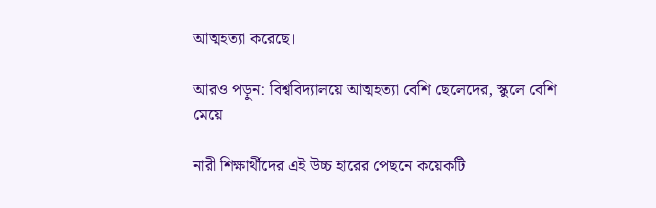আত্মহত্যা করেছে।

আরও পড়ুন: বিশ্ববিদ্যালয়ে আত্মহত্যা বেশি ছেলেদের, স্কুলে বেশি মেয়ে

নারী শিক্ষার্থীদের এই উচ্চ হারের পেছনে কয়েকটি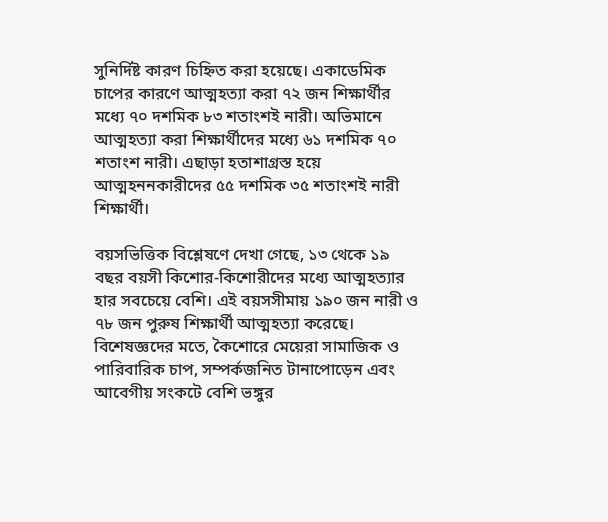সুনির্দিষ্ট কারণ চিহ্নিত করা হয়েছে। একাডেমিক চাপের কারণে আত্মহত্যা করা ৭২ জন শিক্ষার্থীর মধ্যে ৭০ দশমিক ৮৩ শতাংশই নারী। অভিমানে আত্মহত্যা করা শিক্ষার্থীদের মধ্যে ৬১ দশমিক ৭০ শতাংশ নারী। এছাড়া হতাশাগ্রস্ত হয়ে আত্মহননকারীদের ৫৫ দশমিক ৩৫ শতাংশই নারী শিক্ষার্থী।

বয়সভিত্তিক বিশ্লেষণে দেখা গেছে, ১৩ থেকে ১৯ বছর বয়সী কিশোর-কিশোরীদের মধ্যে আত্মহত্যার হার সবচেয়ে বেশি। এই বয়সসীমায় ১৯০ জন নারী ও ৭৮ জন পুরুষ শিক্ষার্থী আত্মহত্যা করেছে। বিশেষজ্ঞদের মতে, কৈশোরে মেয়েরা সামাজিক ও পারিবারিক চাপ, সম্পর্কজনিত টানাপোড়েন এবং আবেগীয় সংকটে বেশি ভঙ্গুর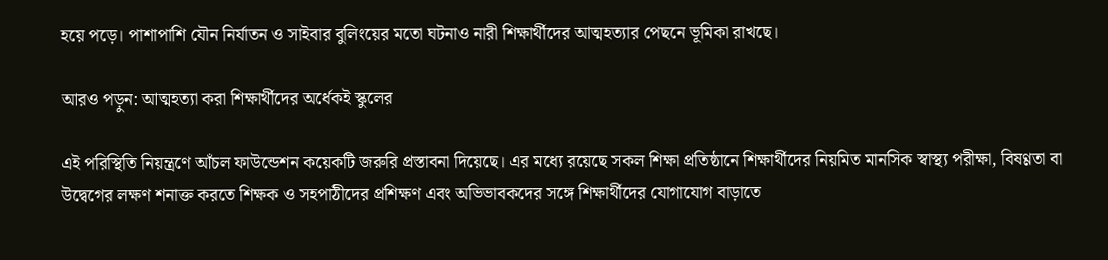হয়ে পড়ে। পাশাপাশি যৌন নির্যাতন ও সাইবার বুলিংয়ের মতো ঘটনাও নারী শিক্ষার্থীদের আত্মহত্যার পেছনে ভূমিকা রাখছে।

আরও পড়ুন: আত্মহত্যা করা শিক্ষার্থীদের অর্ধেকই স্কুলের

এই পরিস্থিতি নিয়ন্ত্রণে আঁচল ফাউন্ডেশন কয়েকটি জরুরি প্রস্তাবনা দিয়েছে। এর মধ্যে রয়েছে সকল শিক্ষা প্রতিষ্ঠানে শিক্ষার্থীদের নিয়মিত মানসিক স্বাস্থ্য পরীক্ষা, বিষণ্ণতা বা উদ্বেগের লক্ষণ শনাক্ত করতে শিক্ষক ও সহপাঠীদের প্রশিক্ষণ এবং অভিভাবকদের সঙ্গে শিক্ষার্থীদের যোগাযোগ বাড়াতে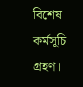বিশেষ কর্মসূচি গ্রহণ।